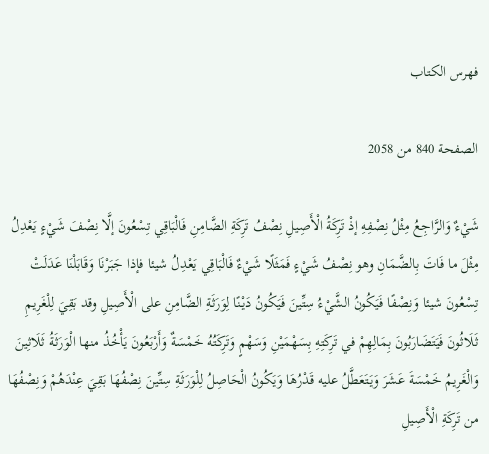فهرس الكتاب

الصفحة 840 من 2058

شَيْءٌ وَالرَّاجِعُ مِثْلُ نِصْفِهِ إذْ تَرِكَةُ الْأَصِيلِ نِصْفُ تَرِكَةِ الضَّامِنِ فَالْبَاقِي تِسْعُونَ إلَّا نِصْفَ شَيْءٍ يَعْدِلُ مِثْلَ ما فَاتَ بِالضَّمَانِ وهو نِصْفُ شَيْءٍ فَمَثَلًا شَيْءٌ فَالْبَاقِي يَعْدِلُ شيئا فإذا جَبَرْنَا وَقَابَلْنَا عَدَلَتْ تِسْعُونَ شيئا وَنِصْفًا فَيَكُونُ الشَّيْءُ سِتِّينَ فَيَكُونُ دَيْنًا لِوَرَثَةِ الضَّامِنِ على الْأَصِيلِ وقد بَقِيَ لِلْغَرِيمِ ثَلَاثُونَ فَيَتَضَارَبُونَ بِمَالِهِمْ في تَرِكَتِهِ بِسَهْمَيْنِ وَسَهْمٍ وَتَرِكَتُهُ خَمْسَةٌ وَأَرْبَعُونَ يَأْخُذُ منها الْوَرَثَةُ ثَلَاثِينَ وَالْغَرِيمُ خَمْسَةَ عَشَرَ وَيَتَعَطَّلُ عليه قَدْرُهَا وَيَكُونُ الْحَاصِلُ لِلْوَرَثَةِ سِتِّينَ نِصْفُهَا بَقِيَ عِنْدَهُمْ وَنِصْفُهَا من تَرِكَةِ الْأَصِيلِ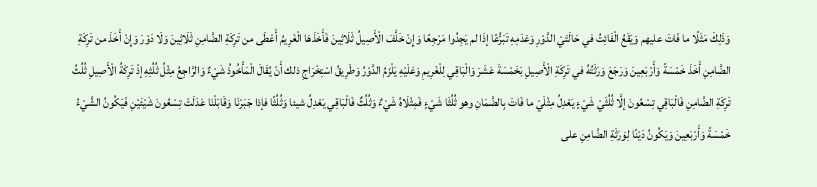وَذَلِكَ مَثَلًا ما فَاتَ عليهم وَيَقَعُ الْفَائِتُ في حَالَتَيْ الدَّوْرِ وَعَدَمِهِ تَبَرُّعًا إذَا لم يَجِدُوا مَرْجِعًا وَإِنْ خَلَّفَ الْأَصِيلُ ثَلَاثِينَ فَأَخَذَهَا الْغَرِيمُ أَعْطَى من تَرِكَةِ الضَّامِنِ ثَلَاثِينَ وَلَا دَوْرَ وَإِنْ أَخَذَ من تَرِكَةِ الضَّامِنِ أَخَذَ خَمْسَةً وَأَرْبَعِينَ وَرَجَعَ وَرَثَتُهُ في تَرِكَةِ الْأَصِيلِ بَخَمْسَةَ عَشَرَ وَالْبَاقِي لِلْغَرِيمِ وَعَلَيْهِ يَلْزَمُ الدَّوْرُ وَطَرِيقُ اسْتِخْرَاجِ ذلك أَنْ يُقَالَ الْمَأْخُوذُ شَيْءٌ وَالرَّاجِعُ مِثْلُ ثُلُثِهِ إذْ تَرِكَةُ الْأَصِيلِ ثُلُثُ تَرِكَةِ الضَّامِنِ فَالْبَاقِي تِسْعُونَ إلَّا ثُلُثَيْ شَيْءٍ يَعْدِلُ مِثْلَيْ ما فَاتَ بِالضَّمَانِ وهو ثُلُثَا شَيْءٍ فَمِثْلَاهُ شَيْءٌ وَثُلُثٌ فَالْبَاقِي يَعْدِلُ شيئا وَثُلُثًا فإذا جَبَرْنَا وَقَابَلْنَا عَدَلَتْ تِسْعُونَ شَيْئَيْنِ فَيَكُونُ الشَّيْءُ خَمْسَةً وَأَرْبَعِينَ وَيَكُونُ دَيْنًا لِوَرَثَةِ الضَّامِنِ على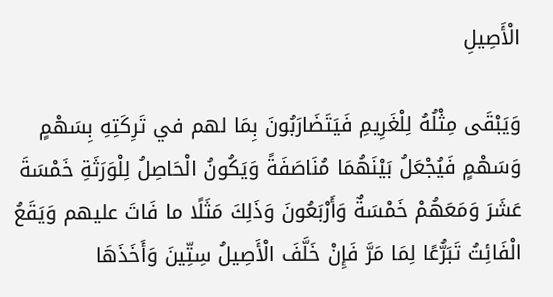الْأَصِيلِ

وَيَبْقَى مِثْلُهُ لِلْغَرِيمِ فَيَتَضَارَبُونَ بِمَا لهم في تَرِكَتِهِ بِسَهْمٍ وَسَهْمٍ فَيُجْعَلُ بَيْنَهُمَا مُنَاصَفَةً وَيَكُونُ الْحَاصِلُ لِلْوَرَثَةِ خَمْسَةَ عَشَرَ وَمَعَهُمْ خَمْسَةٌ وَأَرْبَعُونَ وَذَلِكَ مَثَلًا ما فَاتَ عليهم وَيَقَعُ الْفَائِتُ تَبَرُّعًا لِمَا مَرَّ فَإِنْ خَلَّفَ الْأَصِيلُ سِتِّينَ وَأَخَذَهَا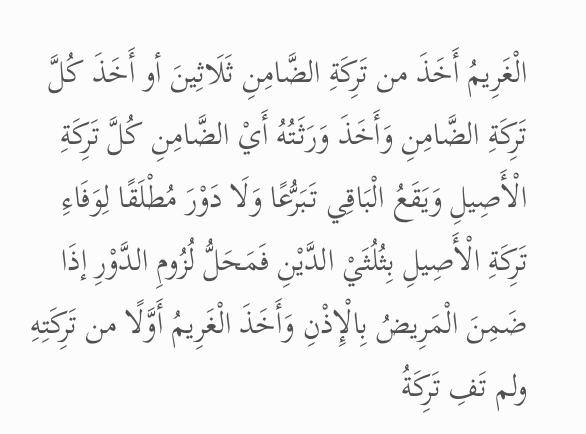الْغَرِيمُ أَخَذَ من تَرِكَةِ الضَّامِنِ ثَلَاثِينَ أو أَخَذَ كُلَّ تَرِكَةِ الضَّامِنِ وَأَخَذَ وَرَثَتُهُ أَيْ الضَّامِنِ كُلَّ تَرِكَةِ الْأَصِيلِ وَيَقَعُ الْبَاقِي تَبَرُّعًا وَلَا دَوْرَ مُطْلَقًا لِوَفَاءِ تَرِكَةِ الْأَصِيلِ بِثُلُثَيْ الدَّيْنِ فَمَحَلُّ لُزُومِ الدَّوْرِ إذَا ضَمِنَ الْمَرِيضُ بِالْإِذْنِ وَأَخَذَ الْغَرِيمُ أَوَّلًا من تَرِكَتِهِ ولم تَفِ تَرِكَةُ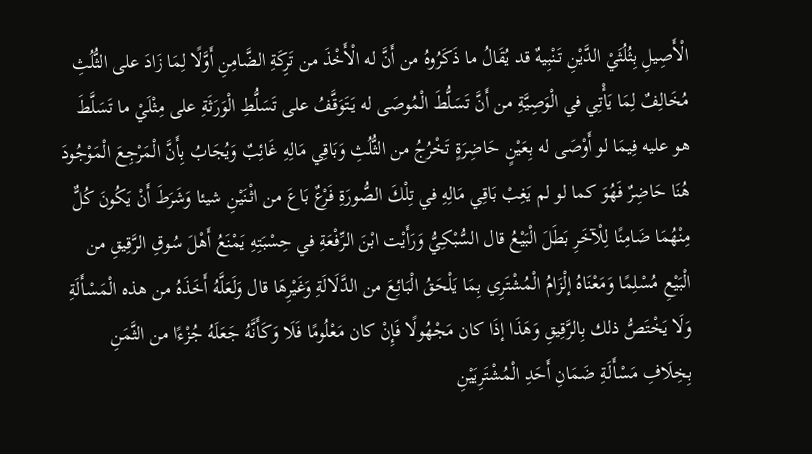الْأَصِيلِ بِثُلُثَيْ الدَّيْنِ تَنْبِيهٌ قد يُقَالُ ما ذَكَرُوهُ من أَنَّ له الْأَخْذَ من تَرِكَةِ الضَّامِنِ أَوَّلًا لِمَا زَادَ على الثُّلُثِ مُخَالِفٌ لِمَا يَأْتِي في الْوَصِيَّةِ من أَنَّ تَسَلُّطَ الْمُوصَى له يَتَوَقَّفُ على تَسَلُّطِ الْوَرَثَةِ على مِثْلَيْ ما تَسَلَّطَ هو عليه فِيمَا لو أَوْصَى له بِعَيْنٍ حَاضِرَةٍ تَخْرُجُ من الثُّلُثِ وَبَاقِي مَالِهِ غَائِبٌ وَيُجَابُ بِأَنَّ الْمَرْجِعَ الْمَوْجُودَ هُنَا حَاضِرٌ فَهُوَ كما لو لم يَغِبْ بَاقِي مَالِهِ في تِلْكَ الصُّورَةِ فَرْعٌ بَاعَ من اثْنَيْنِ شيئا وَشَرَطَ أَنْ يَكُونَ كُلٌّ مِنْهُمَا ضَامِنًا لِلْآخَرِ بَطَلَ الْبَيْعُ قال السُّبْكِيُّ وَرَأَيْت ابْنَ الرِّفْعَةِ في حِسْبَتِهِ يَمْنَعُ أَهْلَ سُوقِ الرَّقِيقِ من الْبَيْعِ مُسْلِمًا وَمَعْنَاهُ إلْزَامُ الْمُشْتَرِي بِمَا يَلْحَقُ الْبَائِعَ من الدَّلَالَةِ وَغَيْرِهَا قال وَلَعَلَّهُ أَخَذَهُ من هذه الْمَسْأَلَةِ وَلَا يَخْتَصُّ ذلك بِالرَّقِيقِ وَهَذَا إذَا كان مَجْهُولًا فَإِنْ كان مَعْلُومًا فَلَا وَكَأَنَّهُ جَعَلَهُ جُزْءًا من الثَّمَنِ بِخِلَافِ مَسْأَلَةِ ضَمَانِ أَحَدِ الْمُشْتَرِيَيْنِ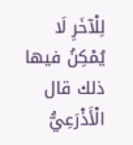لِلْآخَرِ لَا يُمْكِنُ فيها ذلك قال الْأَذْرَعِيُّ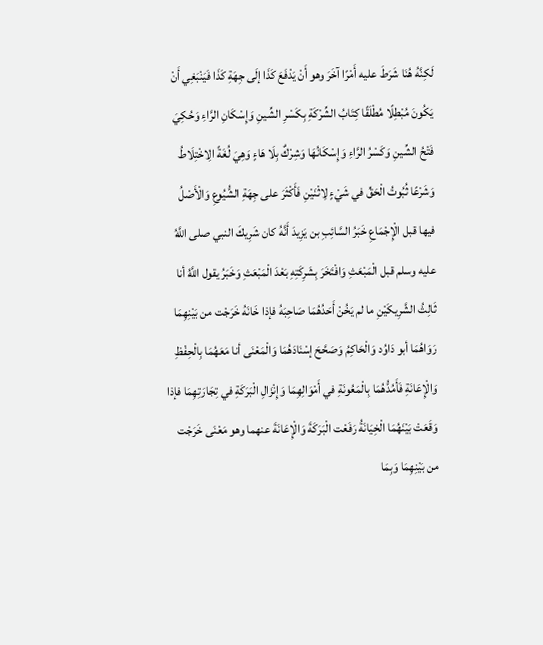لَكِنَّهُ هُنَا شَرَطَ عليه أَمْرًا آخَرَ وهو أَنْ يَدْفَعَ كَذَا إلَى جِهَةِ كَذَا فَيَنْبَغِي أَنْ يَكُونَ مُبْطِلًا مُطْلَقًا كِتَابُ الشِّرْكَةِ بِكَسْرِ الشِّينِ وَإِسْكَانِ الرَّاءِ وَحُكِيَ فَتْحُ الشِّينِ وَكَسْرُ الرَّاءِ وَإِسْكَانُهَا وَشِرْكٌ بِلَا هَاءٍ وَهِيَ لُغَةً الِاخْتِلَاطُ وَشَرْعًا ثُبُوتُ الْحَقِّ في شَيْءٍ لِاثْنَيْنِ فَأَكْثَرَ على جِهَةِ الشُّيُوعِ وَالْأَصْلُ فيها قبل الْإِجْمَاعِ خَبَرُ السَّائِبِ بن يَزِيدَ أَنَّهُ كان شَرِيكَ النبي صلى اللَّهُ عليه وسلم قبل الْمَبْعَثِ وَافْتَخَرَ بِشَرِكَتِهِ بَعْدَ الْمَبْعَثِ وَخَبَرُ يقول اللَّهُ أنا ثَالِثُ الشَّرِيكَيْنِ ما لم يَخُنْ أَحَدُهُمَا صَاحِبَهُ فإذا خَانَهُ خَرَجْت من بَيْنِهِمَا رَوَاهُمَا أبو دَاوُد وَالْحَاكِمُ وَصَحَّحَ إسْنَادَهُمَا وَالْمَعْنَى أنا مَعَهُمَا بِالْحِفْظِ وَالْإِعَانَةِ فَأَمُدُّهُمَا بِالْمَعُونَةِ في أَمْوَالِهِمَا وَإِنْزَالِ الْبَرَكَةِ في تِجَارَتِهِمَا فإذا وَقَعَتْ بَيْنَهُمَا الْخِيَانَةُ رَفَعْت الْبَرَكَةَ وَالْإِعَانَةَ عنهما وهو مَعْنَى خَرَجْت من بَيْنِهِمَا وَبِمَا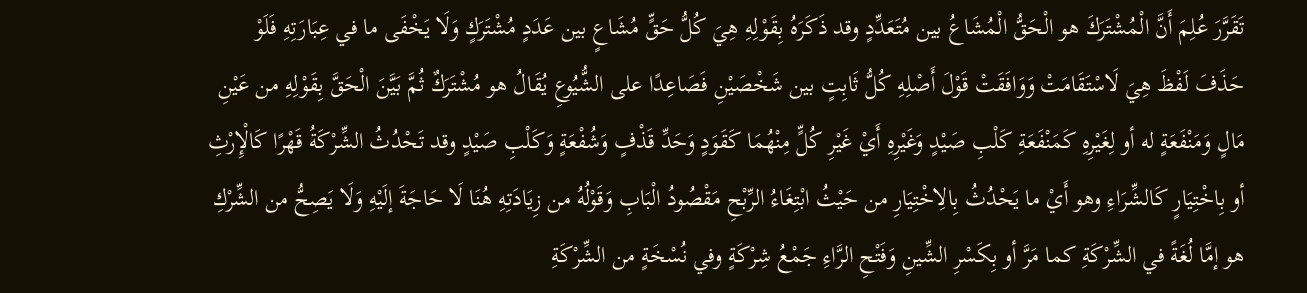تَقَرَّرَ عُلِمَ أَنَّ الْمُشْتَرَكَ هو الْحَقُّ الْمُشَاعُ بين مُتَعَدِّدٍ وقد ذَكَرَهُ بِقَوْلِهِ هِيَ كُلُّ حَقٍّ مُشَاعٍ بين عَدَدٍ مُشْتَرَكٍ وَلَا يَخْفَى ما في عِبَارَتِهِ فَلَوْ حَذَفَ لَفْظَ هِيَ لَاسْتَقَامَتْ وَوَافَقَتْ قَوْلَ أَصْلِهِ كُلُّ ثَابِتٍ بين شَخْصَيْنِ فَصَاعِدًا على الشُّيُوعِ يُقَالُ هو مُشْتَرَكٌ ثُمَّ بَيَّنَ الْحَقَّ بِقَوْلِهِ من عَيْنِ مَالٍ وَمَنْفَعَةٍ له أو لِغَيْرِهِ كَمَنْفَعَةِ كَلْبِ صَيْدٍ وَغَيْرِهِ أَيْ غَيْرِ كُلٍّ مِنْهُمَا كَقَوَدٍ وَحَدِّ قَذْفٍ وَشُفْعَةٍ وَكَلْبِ صَيْدٍ وقد تَحْدُثُ الشِّرْكَةُ قَهْرًا كَالْإِرْثِ أو بِاخْتِيَارٍ كَالشِّرَاءِ وهو أَيْ ما يَحْدُثُ بِالِاخْتِيَارِ من حَيْثُ ابْتِغَاءُ الرِّبْحِ مَقْصُودُ الْبَابِ وَقَوْلُهُ من زِيَادَتِهِ هُنَا لَا حَاجَةَ إلَيْهِ وَلَا يَصِحُّ من الشِّرْكِ هو إمَّا لُغَةً في الشِّرْكَةِ كما مَرَّ أو بِكَسْرِ الشِّينِ وَفَتْحِ الرَّاءِ جَمْعُ شِرْكَةٍ وفي نُسْخَةٍ من الشِّرْكَةِ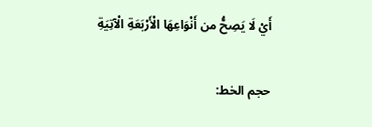أَيْ لَا يَصِحُّ من أَنْوَاعِهَا الْأَرْبَعَةِ الْآتِيَةِ

حجم الخط: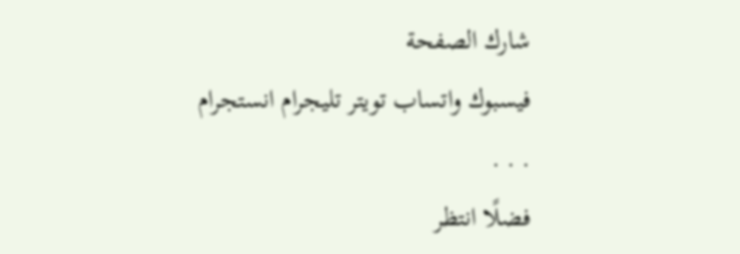شارك الصفحة
فيسبوك واتساب تويتر تليجرام انستجرام
. . .
فضلًا انتظر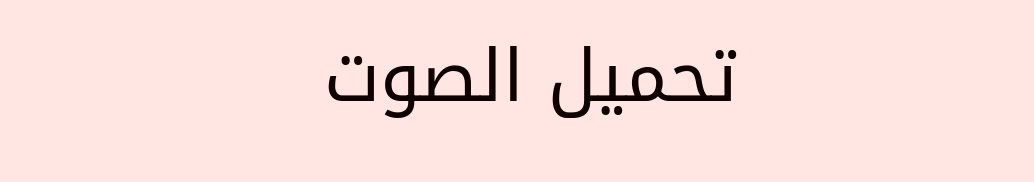تحميل الصوت